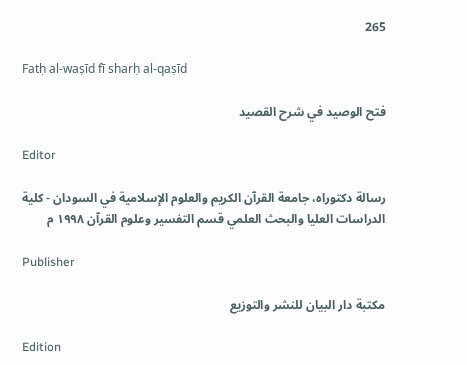265

Fatḥ al-waṣīd fī sharḥ al-qaṣīd

فتح الوصيد في شرح القصيد

Editor

رسالة دكتوراه، جامعة القرآن الكريم والعلوم الإسلامية في السودان - كلية الدراسات العليا والبحث العلمي قسم التفسير وعلوم القرآن ١٩٩٨ م

Publisher

مكتبة دار البيان للنشر والتوزيع

Edition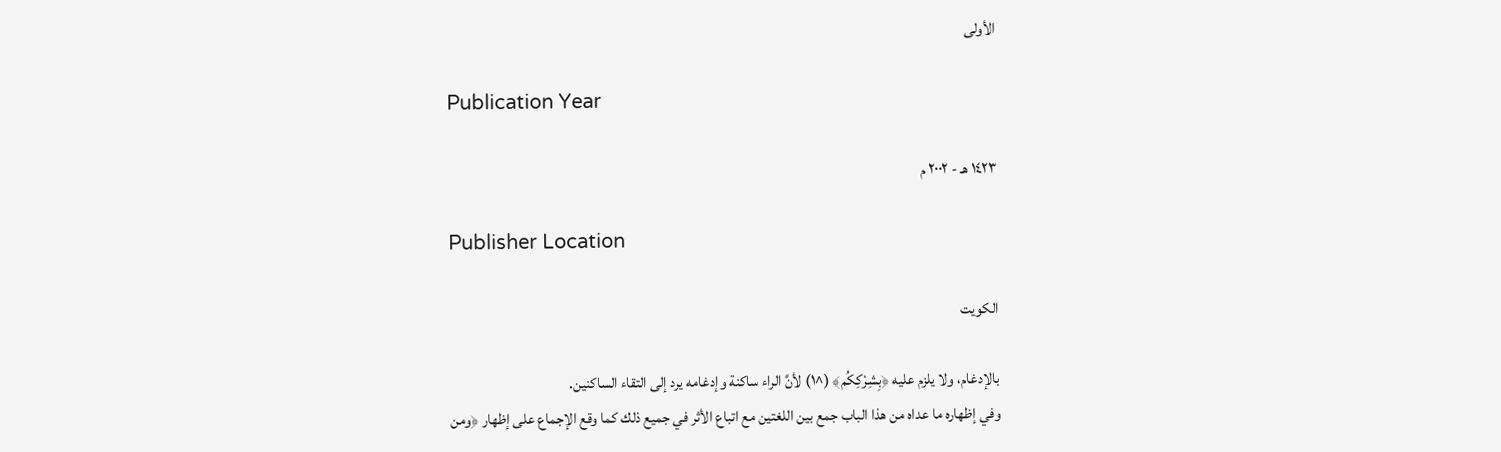الأولى

Publication Year

١٤٢٣ هـ - ٢٠٠٢ م

Publisher Location

الكويت

بالإدغام، ولا يلزم عليه ﴿بِشِرْكِكُم﴾ (^١) لأنَّ الراء ساكنة وإدغامه يرد إلى التقاء الساكنين.
وفي إظهاره ما عداه من هذا الباب جمع بين اللغتين مع اتباع الأثر في جميع ذلك كما وقع الإجماع على إظهار ﴿ومن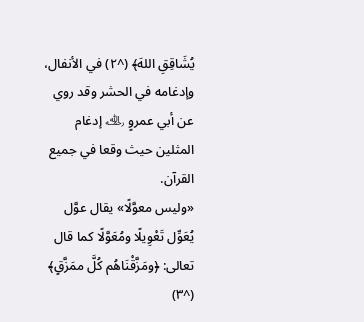يُشَاقِقِ اللهَ﴾ (^٢) في الأنفال، وإدغامه في الحشر وقد روي عن أبي عمروٍ ﵀ إدغام المثلين حيث وقعا في جميع القرآن.
«وليس معوَّلًا» يقال عوَّل يُعَوِّل تَعْوِيلًا ومُعَوَّلًا كما قال تعالى: ﴿ومَزَّقْنَاهُم كُلَّ ممَزَّقٍ﴾ (^٣)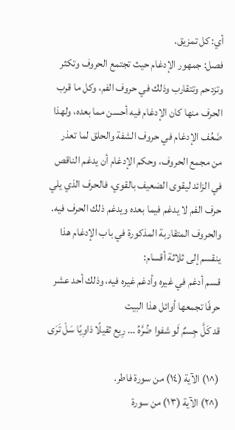أي: كل تمزيق.
فصل: جمهور الإدغام حيث تجتمع الحروف وتكثر وتزدحم وتتقارب وذلك في حروف الفم، وكل ما قرب الحرف منها كان الإدغام فيه أحسن مما بعده، ولهذا ضَعُف الإدغام في حروف الشفة والحلق لما تعذر من مجمع الحروف، وحكم الإدغام أن يدغم الناقص في الزائد ليقوى الضعيف بالقوي، فالحرف الذي يلي حرف الفم لا يدغم فيما بعده ويدغم ذلك الحرف فيه.
والحروف المتقاربة المذكورة في باب الإدغام هذا ينقسم إلى ثلاثة أقسام:
قسم أدغم في غيره وأدغم غيره فيه، وذلك أحد عشر حرفًا تجمعها أوائل هذا البيت
قد كَلَّ جِسمٌ لَو شفوا ضُرَّهُ … رِيع ثقيلًا ذاوِيًا سَلْ تَرَى

(^١) الآية (١٤) من سورة فاطر.
(^٢) الآية (١٣) من سورة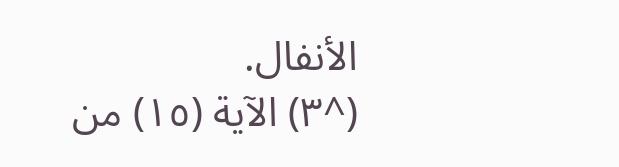الأنفال.
(^٣) الآية (١٥) من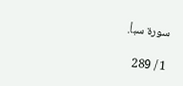سورة سبأ.

1 / 289